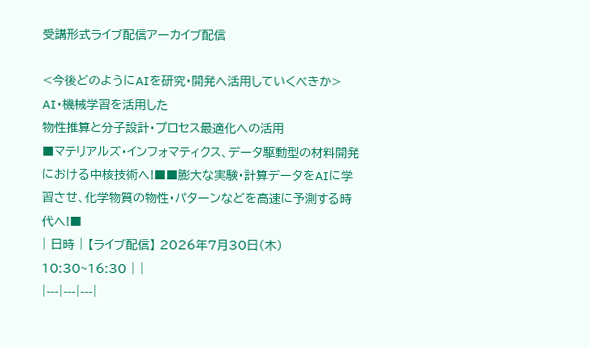受講形式ライブ配信アーカイブ配信

<今後どのようにAIを研究・開発へ活用していくべきか>
AI・機械学習を活用した
物性推算と分子設計・プロセス最適化への活用
■マテリアルズ・インフォマティクス、データ駆動型の材料開発における中核技術へ!■■膨大な実験・計算データをAIに学習させ、化学物質の物性・パターンなどを高速に予測する時代へ!■
| 日時 | 【ライブ配信】 2026年7月30日(木) 10:30~16:30 | |
|---|---|---|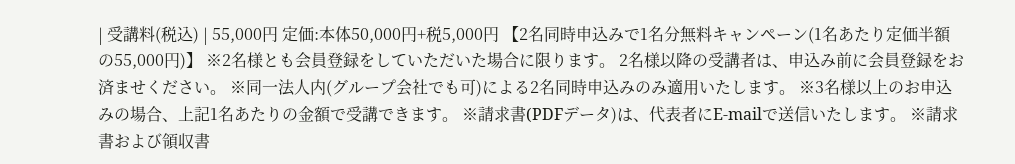| 受講料(税込) | 55,000円 定価:本体50,000円+税5,000円 【2名同時申込みで1名分無料キャンペーン(1名あたり定価半額の55,000円)】 ※2名様とも会員登録をしていただいた場合に限ります。 2名様以降の受講者は、申込み前に会員登録をお済ませください。 ※同一法人内(グループ会社でも可)による2名同時申込みのみ適用いたします。 ※3名様以上のお申込みの場合、上記1名あたりの金額で受講できます。 ※請求書(PDFデータ)は、代表者にE-mailで送信いたします。 ※請求書および領収書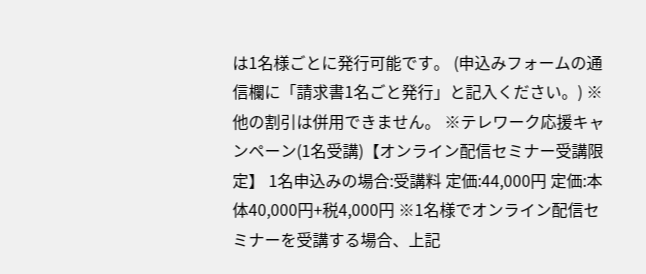は1名様ごとに発行可能です。 (申込みフォームの通信欄に「請求書1名ごと発行」と記入ください。) ※他の割引は併用できません。 ※テレワーク応援キャンペーン(1名受講)【オンライン配信セミナー受講限定】 1名申込みの場合:受講料 定価:44,000円 定価:本体40,000円+税4,000円 ※1名様でオンライン配信セミナーを受講する場合、上記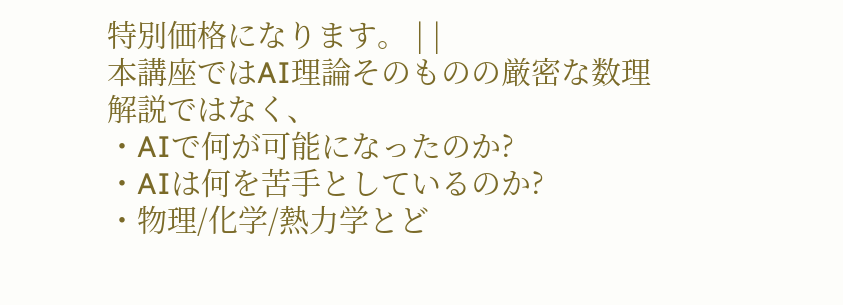特別価格になります。 | |
本講座ではAI理論そのものの厳密な数理解説ではなく、
・AIで何が可能になったのか?
・AIは何を苦手としているのか?
・物理/化学/熱力学とど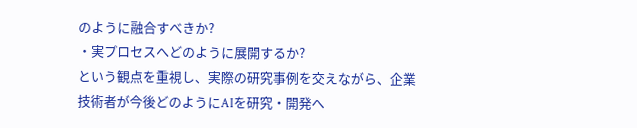のように融合すべきか?
・実プロセスへどのように展開するか?
という観点を重視し、実際の研究事例を交えながら、企業技術者が今後どのようにAIを研究・開発へ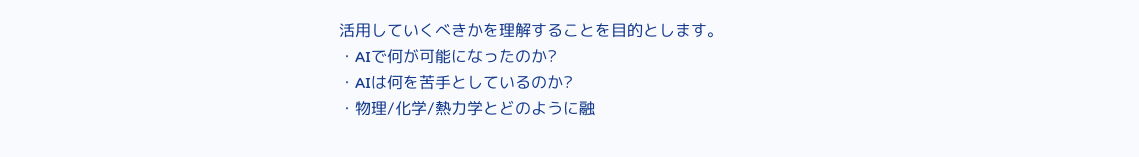活用していくべきかを理解することを目的とします。
・AIで何が可能になったのか?
・AIは何を苦手としているのか?
・物理/化学/熱力学とどのように融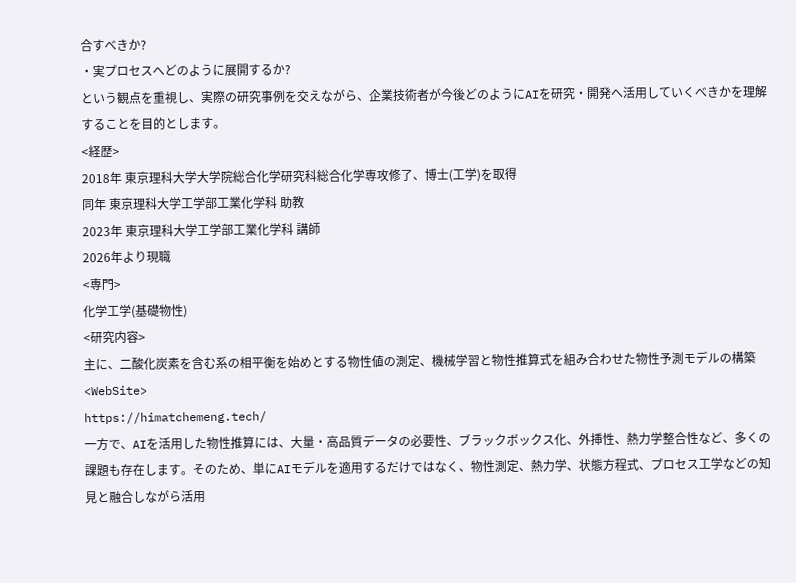合すべきか?
・実プロセスへどのように展開するか?
という観点を重視し、実際の研究事例を交えながら、企業技術者が今後どのようにAIを研究・開発へ活用していくべきかを理解することを目的とします。
<経歴>
2018年 東京理科大学大学院総合化学研究科総合化学専攻修了、博士(工学)を取得
同年 東京理科大学工学部工業化学科 助教
2023年 東京理科大学工学部工業化学科 講師
2026年より現職
<専門>
化学工学(基礎物性)
<研究内容>
主に、二酸化炭素を含む系の相平衡を始めとする物性値の測定、機械学習と物性推算式を組み合わせた物性予測モデルの構築
<WebSite>
https://himatchemeng.tech/
一方で、AIを活用した物性推算には、大量・高品質データの必要性、ブラックボックス化、外挿性、熱力学整合性など、多くの課題も存在します。そのため、単にAIモデルを適用するだけではなく、物性測定、熱力学、状態方程式、プロセス工学などの知見と融合しながら活用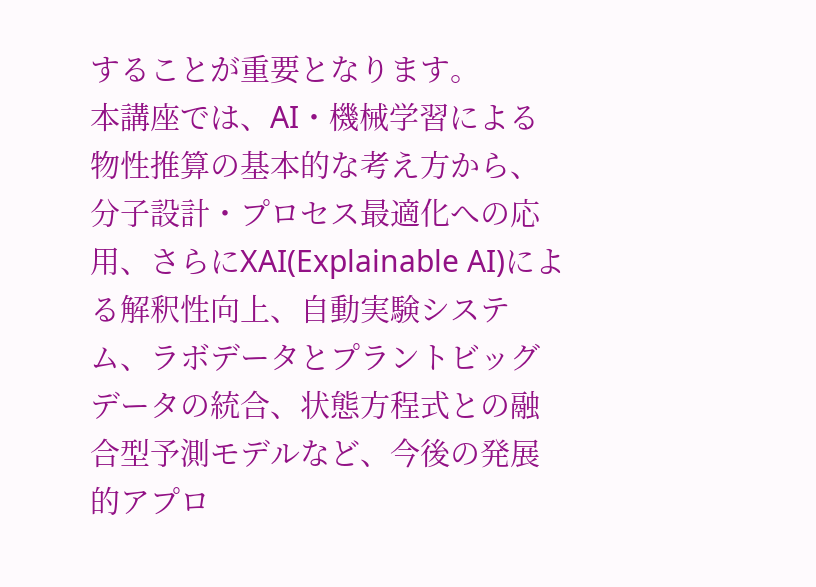することが重要となります。
本講座では、AI・機械学習による物性推算の基本的な考え方から、分子設計・プロセス最適化への応用、さらにXAI(Explainable AI)による解釈性向上、自動実験システム、ラボデータとプラントビッグデータの統合、状態方程式との融合型予測モデルなど、今後の発展的アプロ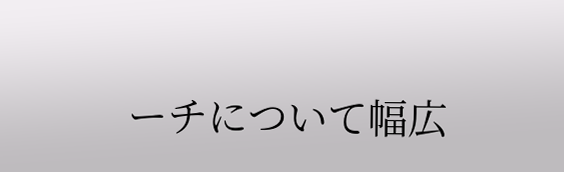ーチについて幅広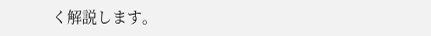く解説します。